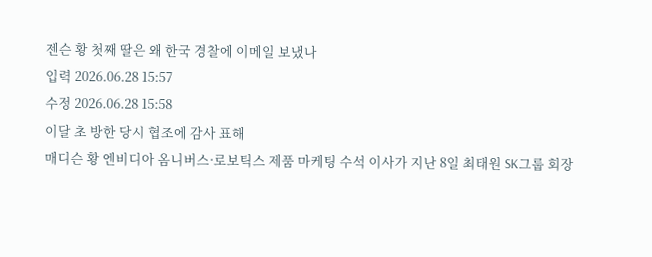젠슨 황 첫째 딸은 왜 한국 경찰에 이메일 보냈나
입력 2026.06.28 15:57
수정 2026.06.28 15:58
이달 초 방한 당시 협조에 감사 표해
매디슨 황 엔비디아 옴니버스·로보틱스 제품 마케팅 수석 이사가 지난 8일 최태원 SK그룹 회장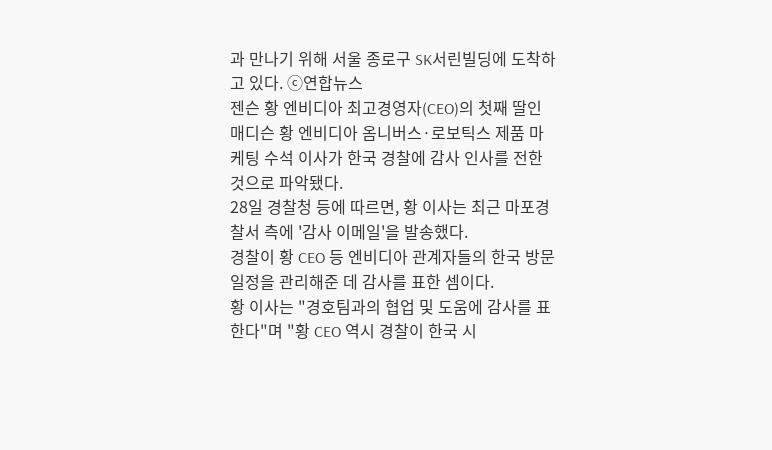과 만나기 위해 서울 종로구 SK서린빌딩에 도착하고 있다. ⓒ연합뉴스
젠슨 황 엔비디아 최고경영자(CEO)의 첫째 딸인 매디슨 황 엔비디아 옴니버스·로보틱스 제품 마케팅 수석 이사가 한국 경찰에 감사 인사를 전한 것으로 파악됐다.
28일 경찰청 등에 따르면, 황 이사는 최근 마포경찰서 측에 '감사 이메일'을 발송했다.
경찰이 황 CEO 등 엔비디아 관계자들의 한국 방문 일정을 관리해준 데 감사를 표한 셈이다.
황 이사는 "경호팀과의 협업 및 도움에 감사를 표한다"며 "황 CEO 역시 경찰이 한국 시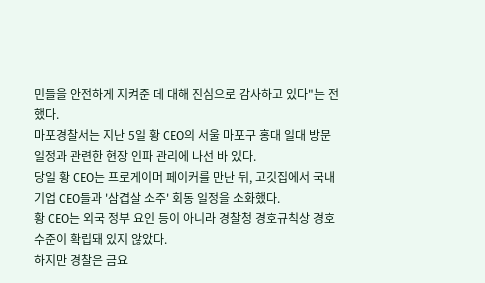민들을 안전하게 지켜준 데 대해 진심으로 감사하고 있다"는 전했다.
마포경찰서는 지난 5일 황 CEO의 서울 마포구 홍대 일대 방문 일정과 관련한 현장 인파 관리에 나선 바 있다.
당일 황 CEO는 프로게이머 페이커를 만난 뒤, 고깃집에서 국내기업 CEO들과 '삼겹살 소주' 회동 일정을 소화했다.
황 CEO는 외국 정부 요인 등이 아니라 경찰청 경호규칙상 경호 수준이 확립돼 있지 않았다.
하지만 경찰은 금요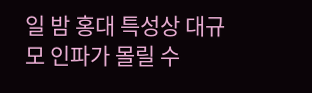일 밤 홍대 특성상 대규모 인파가 몰릴 수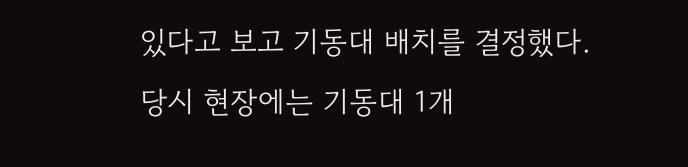있다고 보고 기동대 배치를 결정했다.
당시 현장에는 기동대 1개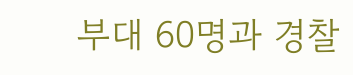부대 60명과 경찰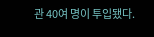관 40여 명이 투입됐다.